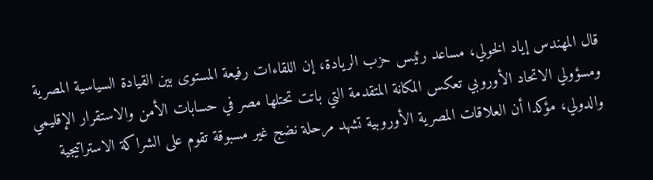قال المهندس إياد الخولي، مساعد رئيس حزب الريادة، إن اللقاءات رفيعة المستوى بين القيادة السياسية المصرية ومسؤولي الاتحاد الأوروبي تعكس المكانة المتقدمة التي باتت تحتلها مصر في حسابات الأمن والاستقرار الإقليمي والدولي، مؤكدا أن العلاقات المصرية الأوروبية تشهد مرحلة نضج غير مسبوقة تقوم على الشراكة الاستراتيجية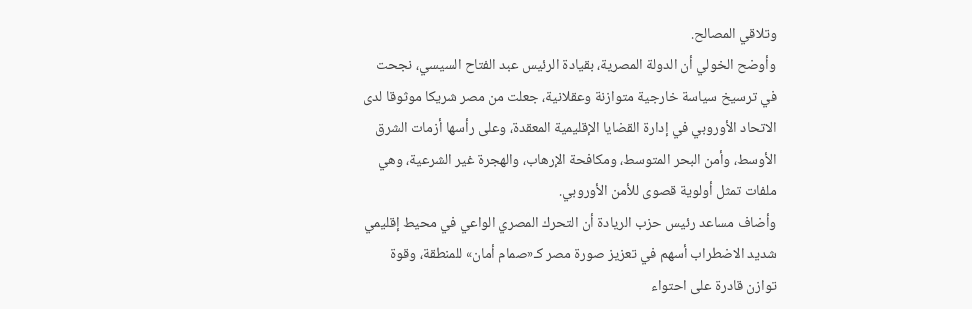وتلاقي المصالح.
وأوضح الخولي أن الدولة المصرية، بقيادة الرئيس عبد الفتاح السيسي، نجحت في ترسيخ سياسة خارجية متوازنة وعقلانية، جعلت من مصر شريكا موثوقا لدى الاتحاد الأوروبي في إدارة القضايا الإقليمية المعقدة، وعلى رأسها أزمات الشرق الأوسط، وأمن البحر المتوسط، ومكافحة الإرهاب، والهجرة غير الشرعية، وهي ملفات تمثل أولوية قصوى للأمن الأوروبي.
وأضاف مساعد رئيس حزب الريادة أن التحرك المصري الواعي في محيط إقليمي شديد الاضطراب أسهم في تعزيز صورة مصر كـ«صمام أمان» للمنطقة، وقوة توازن قادرة على احتواء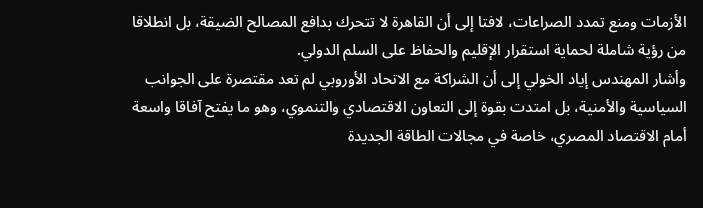الأزمات ومنع تمدد الصراعات، لافتا إلى أن القاهرة لا تتحرك بدافع المصالح الضيقة، بل انطلاقا من رؤية شاملة لحماية استقرار الإقليم والحفاظ على السلم الدولي.
وأشار المهندس إياد الخولي إلى أن الشراكة مع الاتحاد الأوروبي لم تعد مقتصرة على الجوانب السياسية والأمنية، بل امتدت بقوة إلى التعاون الاقتصادي والتنموي، وهو ما يفتح آفاقا واسعة أمام الاقتصاد المصري، خاصة في مجالات الطاقة الجديدة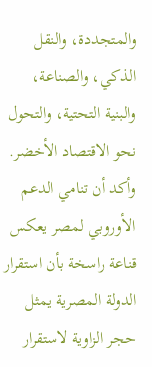والمتجددة، والنقل الذكي، والصناعة، والبنية التحتية، والتحول نحو الاقتصاد الأخضر.
وأكد أن تنامي الدعم الأوروبي لمصر يعكس قناعة راسخة بأن استقرار الدولة المصرية يمثل حجر الزاوية لاستقرار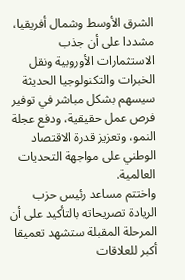الشرق الأوسط وشمال أفريقيا، مشددا على أن جذب الاستثمارات الأوروبية ونقل الخبرات والتكنولوجيا الحديثة سيسهم بشكل مباشر في توفير فرص عمل حقيقية، ودفع عجلة النمو، وتعزيز قدرة الاقتصاد الوطني على مواجهة التحديات العالمية.
واختتم مساعد رئيس حزب الريادة تصريحاته بالتأكيد على أن المرحلة المقبلة ستشهد تعميقا أكبر للعلاقات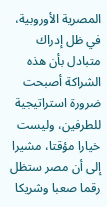المصرية الأوروبية، في ظل إدراك متبادل بأن هذه الشراكة أصبحت ضرورة استراتيجية للطرفين، وليست خيارا مؤقتا، مشيرا إلى أن مصر ستظل رقما صعبا وشريكا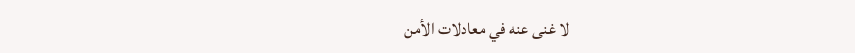لا غنى عنه في معادلات الأمن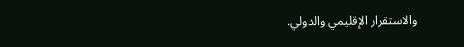والاستقرار الإقليمي والدولي.